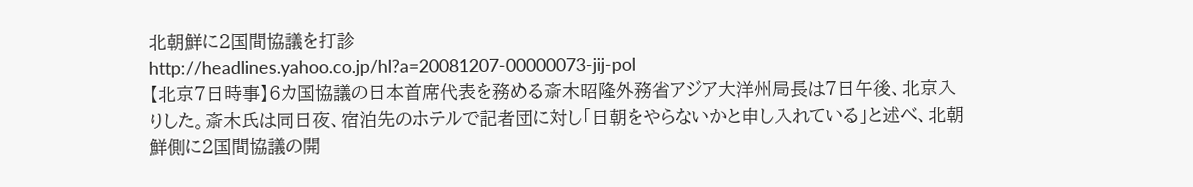北朝鮮に2国間協議を打診
http://headlines.yahoo.co.jp/hl?a=20081207-00000073-jij-pol
【北京7日時事】6カ国協議の日本首席代表を務める斎木昭隆外務省アジア大洋州局長は7日午後、北京入りした。斎木氏は同日夜、宿泊先のホテルで記者団に対し「日朝をやらないかと申し入れている」と述べ、北朝鮮側に2国間協議の開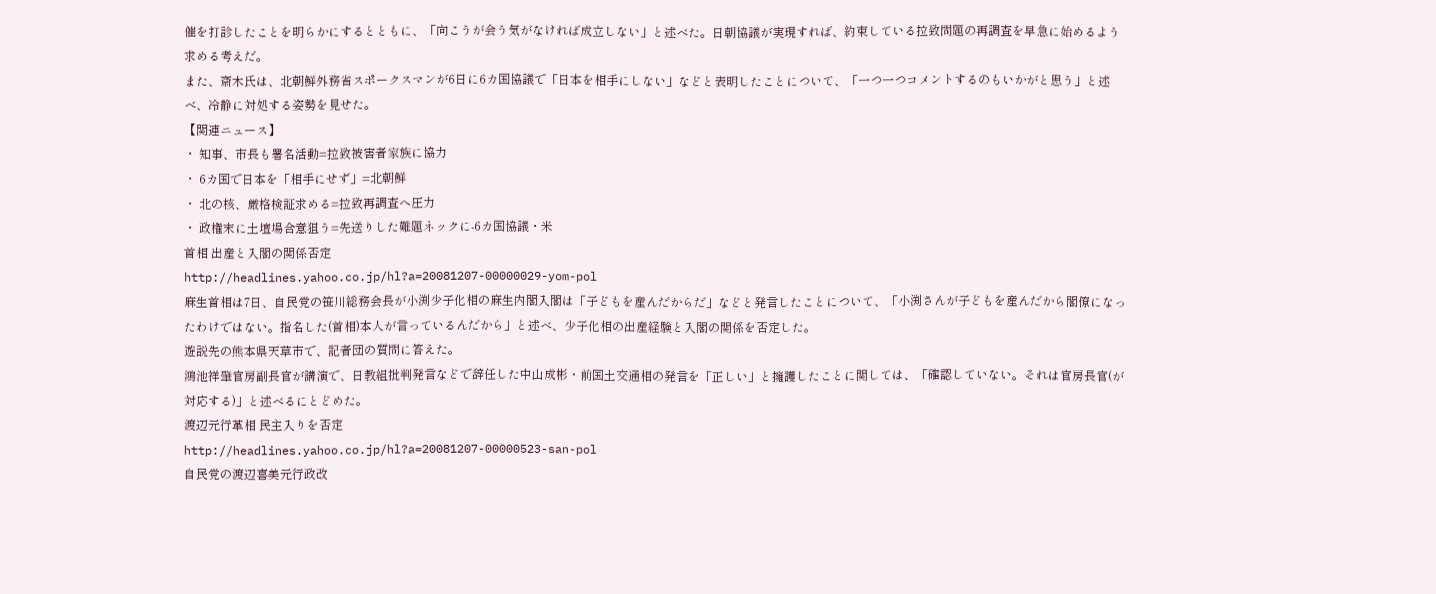催を打診したことを明らかにするとともに、「向こうが会う気がなければ成立しない」と述べた。日朝協議が実現すれば、約束している拉致問題の再調査を早急に始めるよう求める考えだ。
また、斎木氏は、北朝鮮外務省スポークスマンが6日に6カ国協議で「日本を相手にしない」などと表明したことについて、「一つ一つコメントするのもいかがと思う」と述べ、冷静に対処する姿勢を見せた。
【関連ニュース】
・ 知事、市長も署名活動=拉致被害者家族に協力
・ 6カ国で日本を「相手にせず」=北朝鮮
・ 北の核、厳格検証求める=拉致再調査へ圧力
・ 政権末に土壇場合意狙う=先送りした難題ネックに-6カ国協議・米
首相 出産と入閣の関係否定
http://headlines.yahoo.co.jp/hl?a=20081207-00000029-yom-pol
麻生首相は7日、自民党の笹川総務会長が小渕少子化相の麻生内閣入閣は「子どもを産んだからだ」などと発言したことについて、「小渕さんが子どもを産んだから閣僚になったわけではない。指名した(首相)本人が言っているんだから」と述べ、少子化相の出産経験と入閣の関係を否定した。
遊説先の熊本県天草市で、記者団の質問に答えた。
鴻池祥肇官房副長官が講演で、日教組批判発言などで辞任した中山成彬・前国土交通相の発言を「正しい」と擁護したことに関しては、「確認していない。それは官房長官(が対応する)」と述べるにとどめた。
渡辺元行革相 民主入りを否定
http://headlines.yahoo.co.jp/hl?a=20081207-00000523-san-pol
自民党の渡辺喜美元行政改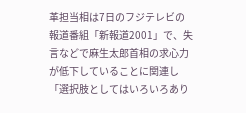革担当相は7日のフジテレビの報道番組「新報道2001」で、失言などで麻生太郎首相の求心力が低下していることに関連し「選択肢としてはいろいろあり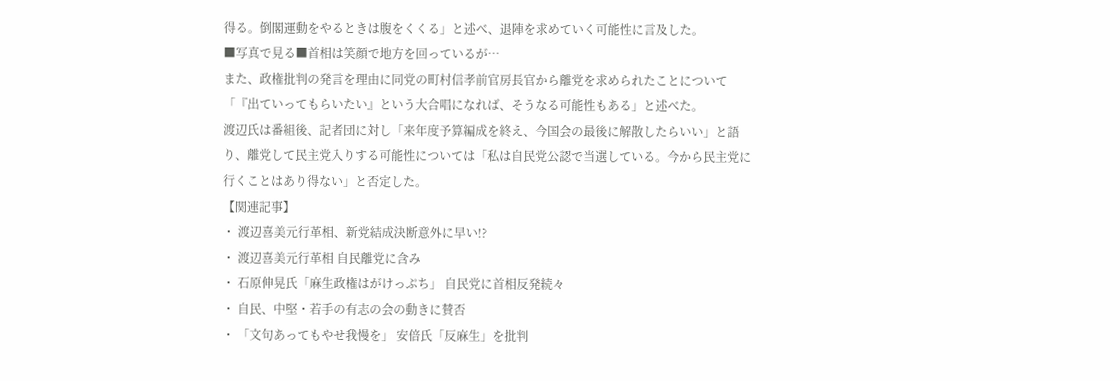得る。倒閣運動をやるときは腹をくくる」と述べ、退陣を求めていく可能性に言及した。
■写真で見る■首相は笑顔で地方を回っているが…
また、政権批判の発言を理由に同党の町村信孝前官房長官から離党を求められたことについて「『出ていってもらいたい』という大合唱になれば、そうなる可能性もある」と述べた。
渡辺氏は番組後、記者団に対し「来年度予算編成を終え、今国会の最後に解散したらいい」と語り、離党して民主党入りする可能性については「私は自民党公認で当選している。今から民主党に行くことはあり得ない」と否定した。
【関連記事】
・ 渡辺喜美元行革相、新党結成決断意外に早い!?
・ 渡辺喜美元行革相 自民離党に含み
・ 石原伸晃氏「麻生政権はがけっぷち」 自民党に首相反発続々
・ 自民、中堅・若手の有志の会の動きに賛否
・ 「文句あってもやせ我慢を」 安倍氏「反麻生」を批判